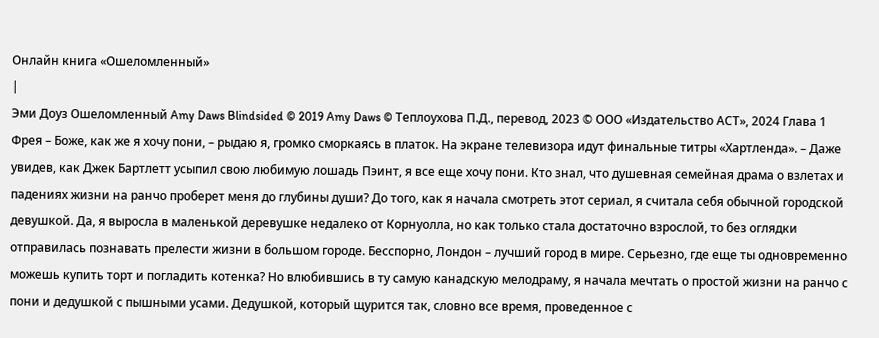Онлайн книга «Ошеломленный»
|
Эми Доуз Ошеломленный Amy Daws Blindsided © 2019 Amy Daws © Теплоухова П.Д., перевод, 2023 © ООО «Издательство АСТ», 2024 Глава 1 Фрея – Боже, как же я хочу пони, – рыдаю я, громко сморкаясь в платок. На экране телевизора идут финальные титры «Хартленда». – Даже увидев, как Джек Бартлетт усыпил свою любимую лошадь Пэинт, я все еще хочу пони. Кто знал, что душевная семейная драма о взлетах и падениях жизни на ранчо проберет меня до глубины души? До того, как я начала смотреть этот сериал, я считала себя обычной городской девушкой. Да, я выросла в маленькой деревушке недалеко от Корнуолла, но как только стала достаточно взрослой, то без оглядки отправилась познавать прелести жизни в большом городе. Бесспорно, Лондон – лучший город в мире. Серьезно, где еще ты одновременно можешь купить торт и погладить котенка? Но влюбившись в ту самую канадскую мелодраму, я начала мечтать о простой жизни на ранчо с пони и дедушкой с пышными усами. Дедушкой, который щурится так, словно все время, проведенное с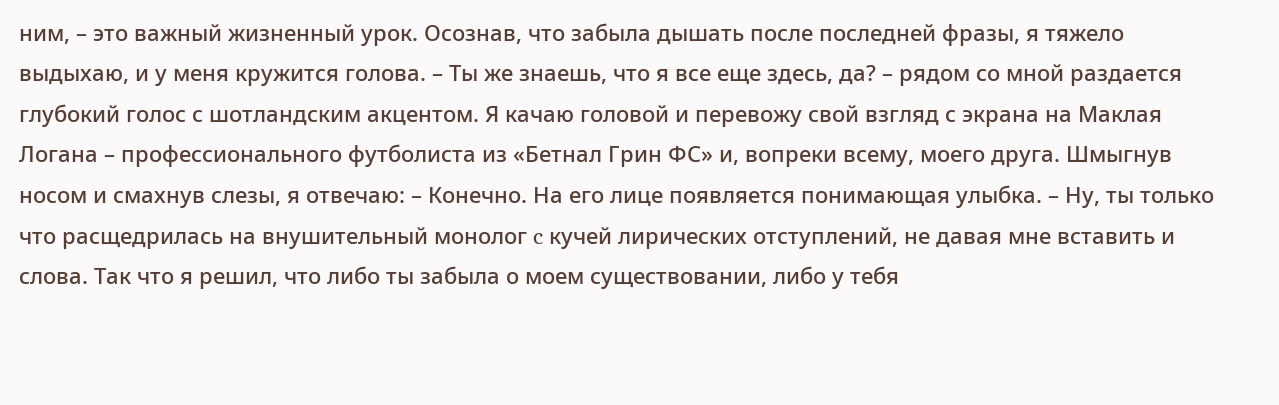ним, – это важный жизненный урок. Осознав, что забыла дышать после последней фразы, я тяжело выдыхаю, и у меня кружится голова. – Ты же знаешь, что я все еще здесь, да? – рядом со мной раздается глубокий голос с шотландским акцентом. Я качаю головой и перевожу свой взгляд с экрана на Маклая Логана – профессионального футболиста из «Бетнал Грин ФС» и, вопреки всему, моего друга. Шмыгнув носом и смахнув слезы, я отвечаю: – Конечно. На его лице появляется понимающая улыбка. – Ну, ты только что расщедрилась на внушительный монолог c кучей лирических отступлений, не давая мне вставить и слова. Так что я решил, что либо ты забыла о моем существовании, либо у тебя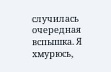случилась очередная вспышка. Я хмурюсь,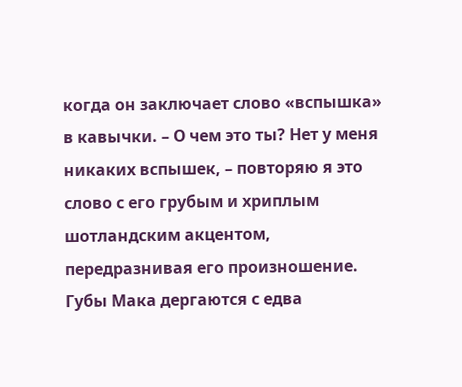когда он заключает слово «вспышка» в кавычки. – О чем это ты? Нет у меня никаких вспышек, – повторяю я это слово с его грубым и хриплым шотландским акцентом, передразнивая его произношение. Губы Мака дергаются с едва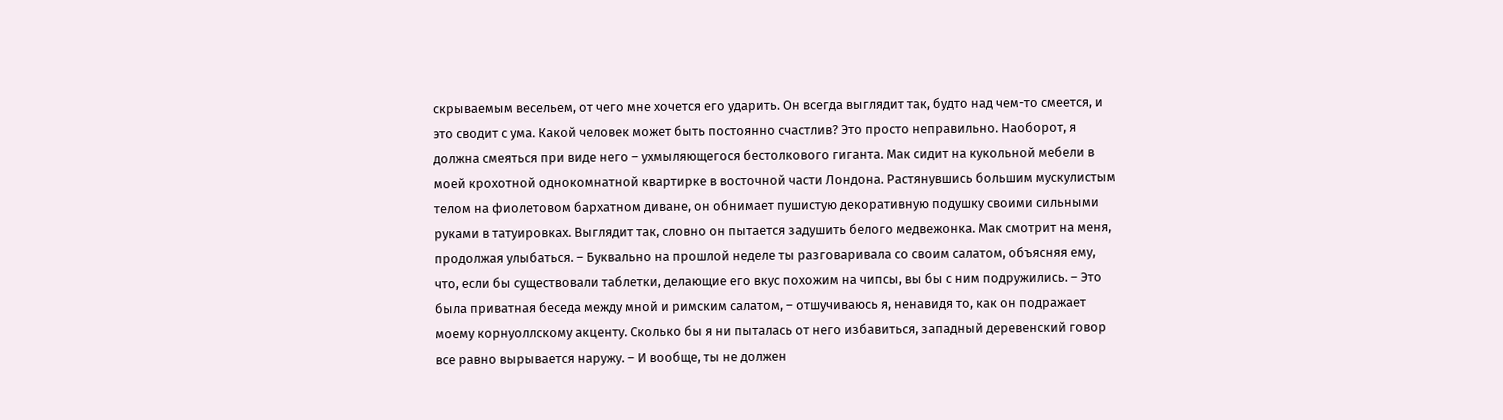скрываемым весельем, от чего мне хочется его ударить. Он всегда выглядит так, будто над чем-то смеется, и это сводит с ума. Какой человек может быть постоянно счастлив? Это просто неправильно. Наоборот, я должна смеяться при виде него – ухмыляющегося бестолкового гиганта. Мак сидит на кукольной мебели в моей крохотной однокомнатной квартирке в восточной части Лондона. Растянувшись большим мускулистым телом на фиолетовом бархатном диване, он обнимает пушистую декоративную подушку своими сильными руками в татуировках. Выглядит так, словно он пытается задушить белого медвежонка. Мак смотрит на меня, продолжая улыбаться. – Буквально на прошлой неделе ты разговаривала со своим салатом, объясняя ему, что, если бы существовали таблетки, делающие его вкус похожим на чипсы, вы бы с ним подружились. – Это была приватная беседа между мной и римским салатом, – отшучиваюсь я, ненавидя то, как он подражает моему корнуоллскому акценту. Сколько бы я ни пыталась от него избавиться, западный деревенский говор все равно вырывается наружу. – И вообще, ты не должен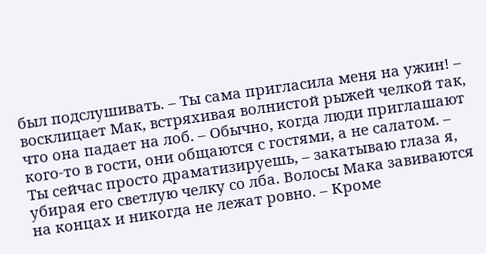был подслушивать. – Ты сама пригласила меня на ужин! – восклицает Мак, встряхивая волнистой рыжей челкой так, что она падает на лоб. – Обычно, когда люди приглашают кого-то в гости, они общаются с гостями, а не салатом. – Ты сейчас просто драматизируешь, – закатываю глаза я, убирая его светлую челку со лба. Волосы Мака завиваются на концах и никогда не лежат ровно. – Кроме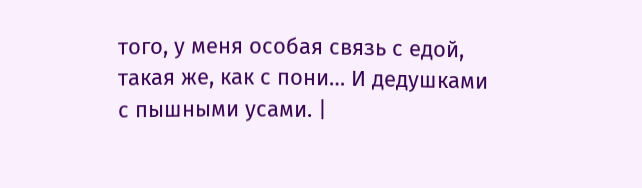того, у меня особая связь с едой, такая же, как с пони… И дедушками с пышными усами. |